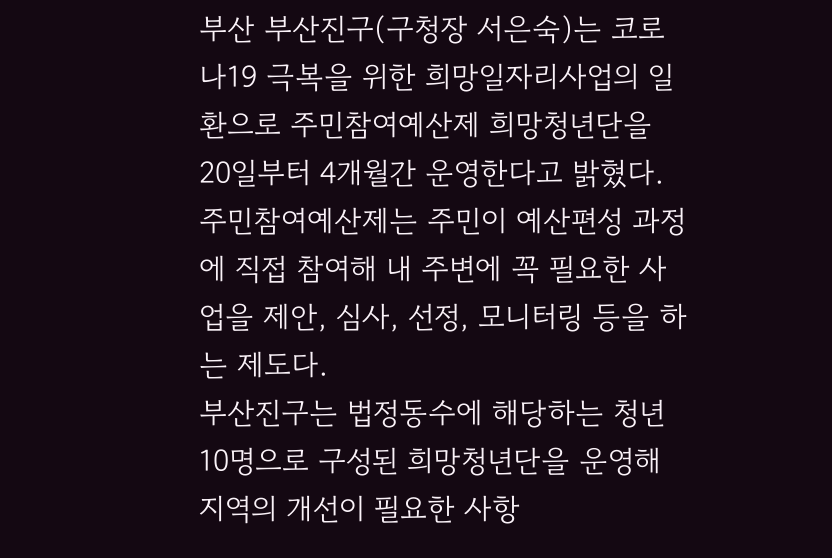부산 부산진구(구청장 서은숙)는 코로나19 극복을 위한 희망일자리사업의 일환으로 주민참여예산제 희망청년단을 20일부터 4개월간 운영한다고 밝혔다.
주민참여예산제는 주민이 예산편성 과정에 직접 참여해 내 주변에 꼭 필요한 사업을 제안, 심사, 선정, 모니터링 등을 하는 제도다.
부산진구는 법정동수에 해당하는 청년 10명으로 구성된 희망청년단을 운영해 지역의 개선이 필요한 사항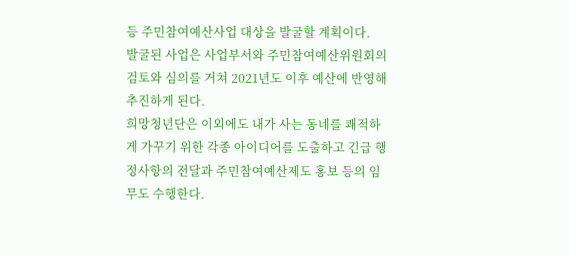등 주민참여예산사업 대상을 발굴할 계획이다.
발굴된 사업은 사업부서와 주민참여예산위원회의 검토와 심의를 거쳐 2021년도 이후 예산에 반영해 추진하게 된다.
희망청년단은 이외에도 내가 사는 동네를 쾌적하게 가꾸기 위한 각종 아이디어를 도출하고 긴급 행정사항의 전달과 주민참여예산제도 홍보 등의 임무도 수행한다.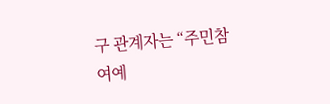구 관계자는 “주민참여예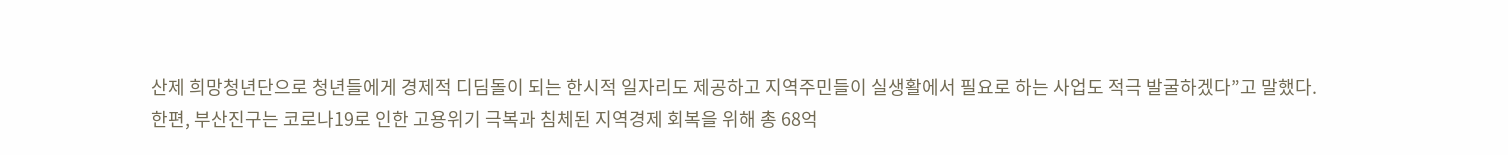산제 희망청년단으로 청년들에게 경제적 디딤돌이 되는 한시적 일자리도 제공하고 지역주민들이 실생활에서 필요로 하는 사업도 적극 발굴하겠다”고 말했다.
한편, 부산진구는 코로나19로 인한 고용위기 극복과 침체된 지역경제 회복을 위해 총 68억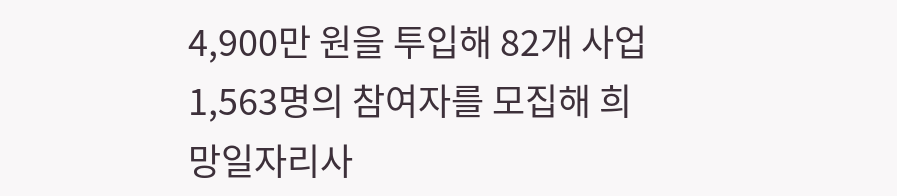4,900만 원을 투입해 82개 사업 1,563명의 참여자를 모집해 희망일자리사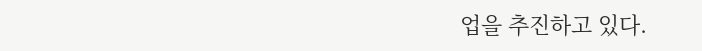업을 추진하고 있다.